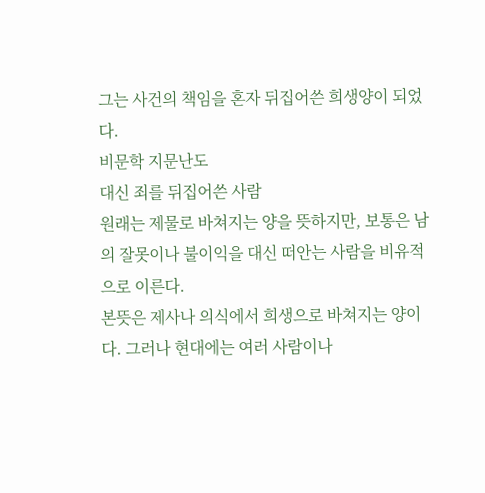그는 사건의 책임을 혼자 뒤집어쓴 희생양이 되었다.
비문학 지문난도
대신 죄를 뒤집어쓴 사람
원래는 제물로 바쳐지는 양을 뜻하지만, 보통은 남의 잘못이나 불이익을 대신 떠안는 사람을 비유적으로 이른다.
본뜻은 제사나 의식에서 희생으로 바쳐지는 양이다. 그러나 현대에는 여러 사람이나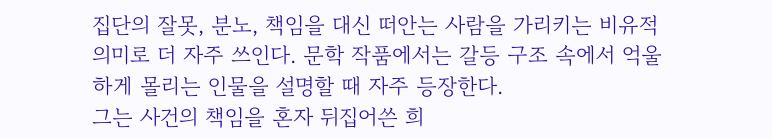집단의 잘못, 분노, 책임을 대신 떠안는 사람을 가리키는 비유적 의미로 더 자주 쓰인다. 문학 작품에서는 갈등 구조 속에서 억울하게 몰리는 인물을 설명할 때 자주 등장한다.
그는 사건의 책임을 혼자 뒤집어쓴 희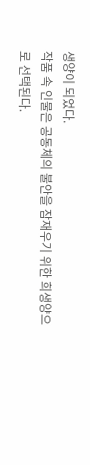생양이 되었다.
작품 속 인물은 공동체의 불안을 잠재우기 위한 희생양으로 선택된다.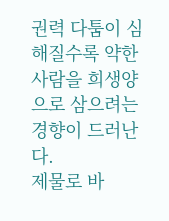권력 다툼이 심해질수록 약한 사람을 희생양으로 삼으려는 경향이 드러난다.
제물로 바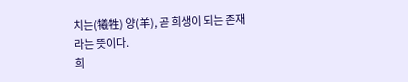치는(犧牲) 양(羊), 곧 희생이 되는 존재라는 뜻이다.
희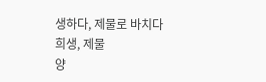생하다, 제물로 바치다
희생, 제물
양